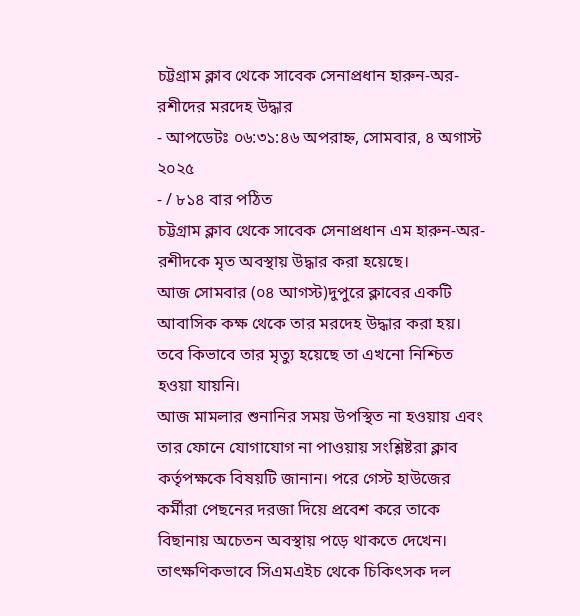চট্টগ্রাম ক্লাব থেকে সাবেক সেনাপ্রধান হারুন-অর-রশীদের মরদেহ উদ্ধার
- আপডেটঃ ০৬:৩১:৪৬ অপরাহ্ন, সোমবার, ৪ অগাস্ট ২০২৫
- / ৮১৪ বার পঠিত
চট্টগ্রাম ক্লাব থেকে সাবেক সেনাপ্রধান এম হারুন-অর-রশীদকে মৃত অবস্থায় উদ্ধার করা হয়েছে।
আজ সোমবার (০৪ আগস্ট)দুপুরে ক্লাবের একটি আবাসিক কক্ষ থেকে তার মরদেহ উদ্ধার করা হয়। তবে কিভাবে তার মৃত্যু হয়েছে তা এখনো নিশ্চিত হওয়া যায়নি।
আজ মামলার শুনানির সময় উপস্থিত না হওয়ায় এবং তার ফোনে যোগাযোগ না পাওয়ায় সংশ্লিষ্টরা ক্লাব কর্তৃপক্ষকে বিষয়টি জানান। পরে গেস্ট হাউজের কর্মীরা পেছনের দরজা দিয়ে প্রবেশ করে তাকে বিছানায় অচেতন অবস্থায় পড়ে থাকতে দেখেন। তাৎক্ষণিকভাবে সিএমএইচ থেকে চিকিৎসক দল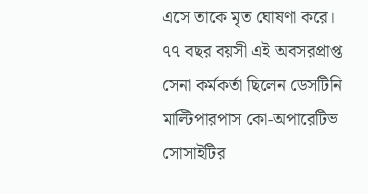এসে তাকে মৃত ঘোষণা করে।
৭৭ বছর বয়সী এই অবসরপ্রাপ্ত সেনা কর্মকর্তা ছিলেন ডেসটিনি মাল্টিপারপাস কো-অপারেটিভ সোসাইটির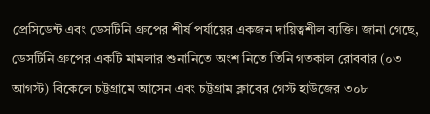প্রেসিডেন্ট এবং ডেসটিনি গ্রুপের শীর্ষ পর্যায়ের একজন দায়িত্বশীল ব্যক্তি। জানা গেছে, ডেসটিনি গ্রুপের একটি মামলার শুনানিতে অংশ নিতে তিনি গতকাল রোববার (০৩ আগস্ট) বিকেলে চট্টগ্রামে আসেন এবং চট্টগ্রাম ক্লাবের গেস্ট হাউজের ৩০৮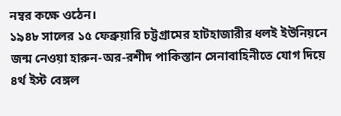নম্বর কক্ষে ওঠেন।
১৯৪৮ সালের ১৫ ফেব্রুয়ারি চট্টগ্রামের হাটহাজারীর ধলই ইউনিয়নে জন্ম নেওয়া হারুন-অর-রশীদ পাকিস্তান সেনাবাহিনীতে যোগ দিয়ে ৪র্থ ইস্ট বেঙ্গল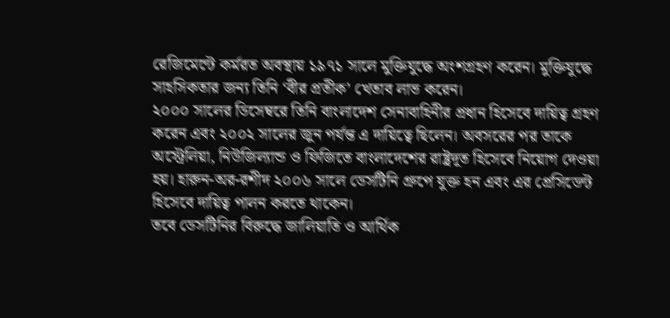রেজিমেন্টে কর্মরত অবস্থায় ১৯৭১ সালে মুক্তিযুদ্ধে অংশগ্রহণ করেন। মুক্তিযুদ্ধে সাহসিকতার জন্য তিনি ‘বীর প্রতীক’ খেতাব লাভ করেন।
২০০০ সালের ডিসেম্বরে তিনি বাংলাদেশ সেনাবাহিনীর প্রধান হিসেবে দায়িত্ব গ্রহণ করেন এবং ২০০২ সালের জুন পর্যন্ত এ দায়িত্বে ছিলেন। অবসরের পর তাকে অস্ট্রেলিয়া, নিউজিল্যান্ড ও ফিজিতে বাংলাদেশের রাষ্ট্রদূত হিসেবে নিয়োগ দেওয়া হয়। হারুন-অর-রশীদ ২০০৬ সালে ডেসটিনি গ্রুপে যুক্ত হন এবং এর প্রেসিডেন্ট হিসেবে দায়িত্ব পালন করতে থাকেন।
তবে ডেসটিনির বিরুদ্ধে জালিয়াতি ও আর্থিক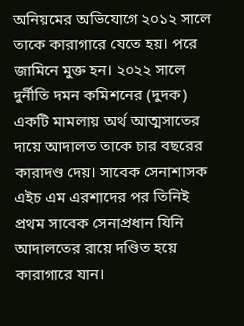অনিয়মের অভিযোগে ২০১২ সালে তাকে কারাগারে যেতে হয়। পরে জামিনে মুক্ত হন। ২০২২ সালে দুর্নীতি দমন কমিশনের (দুদক) একটি মামলায় অর্থ আত্মসাতের দায়ে আদালত তাকে চার বছরের কারাদণ্ড দেয়। সাবেক সেনাশাসক এইচ এম এরশাদের পর তিনিই প্রথম সাবেক সেনাপ্রধান যিনি আদালতের রায়ে দণ্ডিত হয়ে কারাগারে যান।